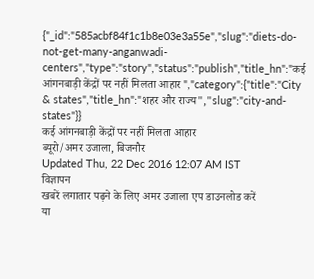{"_id":"585acbf84f1c1b8e03e3a55e","slug":"diets-do-not-get-many-anganwadi-centers","type":"story","status":"publish","title_hn":"कई आंगनबाड़ी केंद्रों पर नहीं मिलता आहार ","category":{"title":"City & states","title_hn":"शहर और राज्य","slug":"city-and-states"}}
कई आंगनबाड़ी केंद्रों पर नहीं मिलता आहार
ब्यूरो/अमर उजाला, बिजनौर
Updated Thu, 22 Dec 2016 12:07 AM IST
विज्ञापन
खबरें लगातार पढ़ने के लिए अमर उजाला एप डाउनलोड करें
या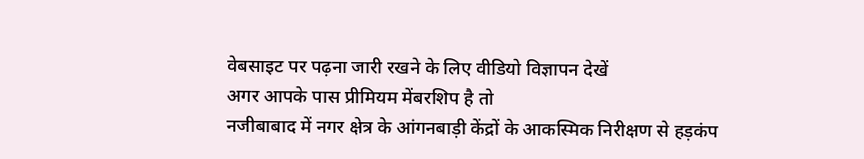वेबसाइट पर पढ़ना जारी रखने के लिए वीडियो विज्ञापन देखें
अगर आपके पास प्रीमियम मेंबरशिप है तो
नजीबाबाद में नगर क्षेत्र के आंगनबाड़ी केंद्रों के आकस्मिक निरीक्षण से हड़कंप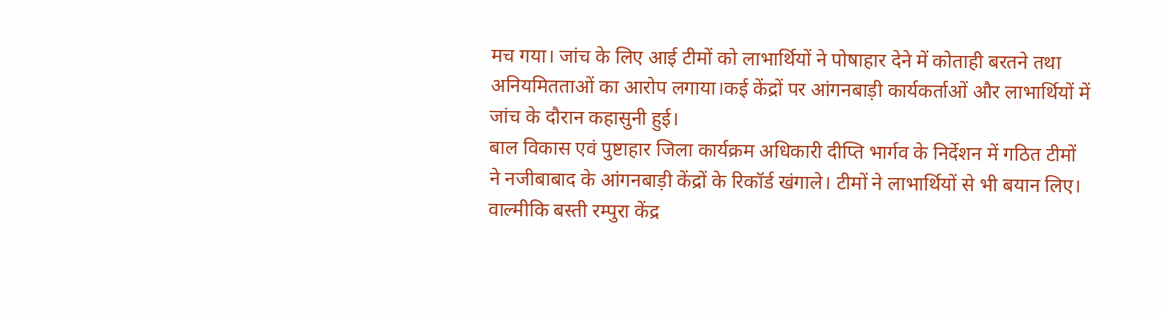मच गया। जांच के लिए आई टीमों को लाभार्थियों ने पोषाहार देने में कोताही बरतने तथा अनियमितताओं का आरोप लगाया।कई केंद्रों पर आंगनबाड़ी कार्यकर्ताओं और लाभार्थियों में जांच के दौरान कहासुनी हुई।
बाल विकास एवं पुष्टाहार जिला कार्यक्रम अधिकारी दीप्ति भार्गव के निर्देशन में गठित टीमों ने नजीबाबाद के आंगनबाड़ी केंद्रों के रिकॉर्ड खंगाले। टीमों ने लाभार्थियों से भी बयान लिए। वाल्मीकि बस्ती रम्पुरा केंद्र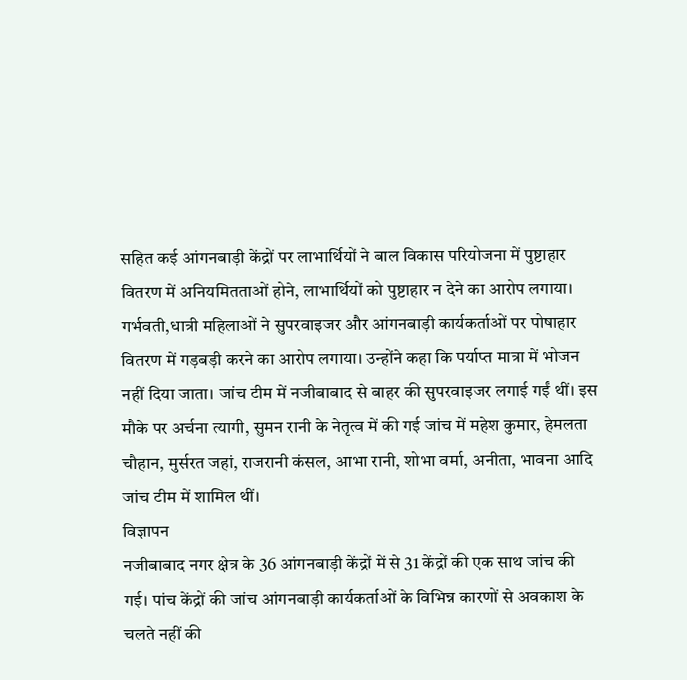सहित कई आंगनबाड़ी केंद्रों पर लाभार्थियों ने बाल विकास परियोजना में पुष्टाहार वितरण में अनियमितताओं होने, लाभार्थियों को पुष्टाहार न देने का आरोप लगाया।
गर्भवती,धात्री महिलाओं ने सुपरवाइजर और आंगनबाड़ी कार्यकर्ताओं पर पोषाहार वितरण में गड़बड़ी करने का आरोप लगाया। उन्होंने कहा कि पर्याप्त मात्रा में भोजन नहीं दिया जाता। जांच टीम में नजीबाबाद से बाहर की सुपरवाइजर लगाई गईं थीं। इस मौके पर अर्चना त्यागी, सुमन रानी के नेतृत्व में की गई जांच में महेश कुमार, हेमलता चौहान, मुर्सरत जहां, राजरानी कंसल, आभा रानी, शोभा वर्मा, अनीता, भावना आदि जांच टीम में शामिल थीं।
विज्ञापन
नजीबाबाद नगर क्षेत्र के 36 आंगनबाड़ी केंद्रों में से 31 केंद्रों की एक साथ जांच की गई। पांच केंद्रों की जांच आंगनबाड़ी कार्यकर्ताओं के विभिन्न कारणों से अवकाश के चलते नहीं की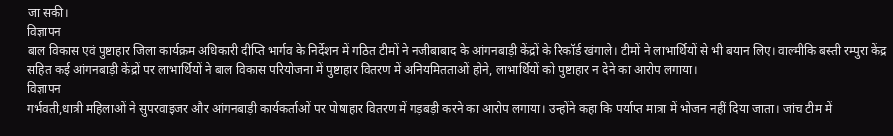जा सकी।
विज्ञापन
बाल विकास एवं पुष्टाहार जिला कार्यक्रम अधिकारी दीप्ति भार्गव के निर्देशन में गठित टीमों ने नजीबाबाद के आंगनबाड़ी केंद्रों के रिकॉर्ड खंगाले। टीमों ने लाभार्थियों से भी बयान लिए। वाल्मीकि बस्ती रम्पुरा केंद्र सहित कई आंगनबाड़ी केंद्रों पर लाभार्थियों ने बाल विकास परियोजना में पुष्टाहार वितरण में अनियमितताओं होने, लाभार्थियों को पुष्टाहार न देने का आरोप लगाया।
विज्ञापन
गर्भवती,धात्री महिलाओं ने सुपरवाइजर और आंगनबाड़ी कार्यकर्ताओं पर पोषाहार वितरण में गड़बड़ी करने का आरोप लगाया। उन्होंने कहा कि पर्याप्त मात्रा में भोजन नहीं दिया जाता। जांच टीम में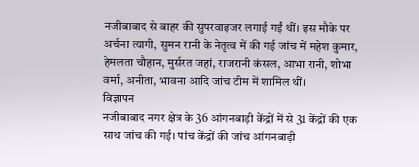नजीबाबाद से बाहर की सुपरवाइजर लगाई गईं थीं। इस मौके पर अर्चना त्यागी, सुमन रानी के नेतृत्व में की गई जांच में महेश कुमार, हेमलता चौहान, मुर्सरत जहां, राजरानी कंसल, आभा रानी, शोभा वर्मा, अनीता, भावना आदि जांच टीम में शामिल थीं।
विज्ञापन
नजीबाबाद नगर क्षेत्र के 36 आंगनबाड़ी केंद्रों में से 31 केंद्रों की एक साथ जांच की गई। पांच केंद्रों की जांच आंगनबाड़ी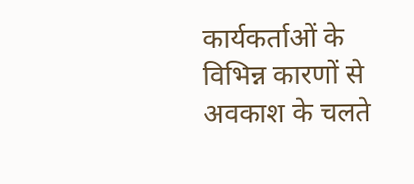कार्यकर्ताओं के विभिन्न कारणों से अवकाश के चलते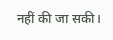नहीं की जा सकी।